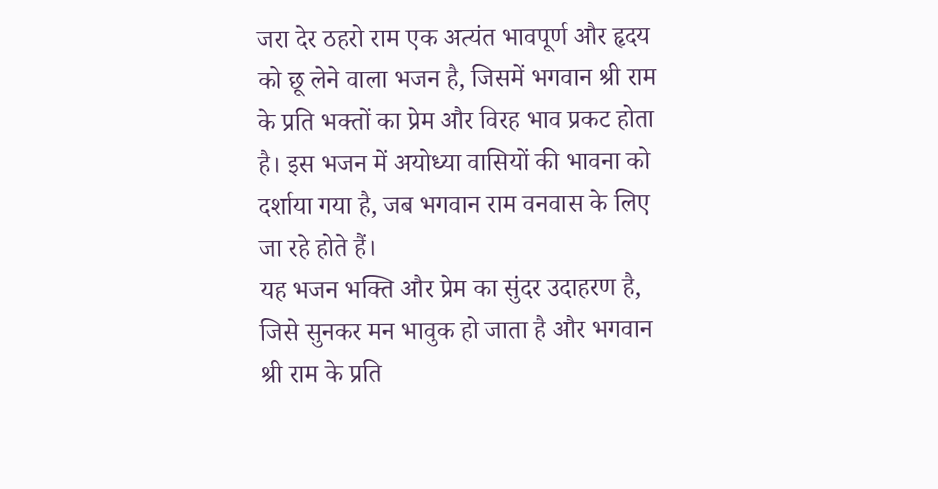जरा देर ठहरो राम एक अत्यंत भावपूर्ण और हृदय को छू लेने वाला भजन है, जिसमें भगवान श्री राम के प्रति भक्तों का प्रेम और विरह भाव प्रकट होता है। इस भजन में अयोध्या वासियों की भावना को दर्शाया गया है, जब भगवान राम वनवास के लिए जा रहे होते हैं।
यह भजन भक्ति और प्रेम का सुंदर उदाहरण है, जिसे सुनकर मन भावुक हो जाता है और भगवान श्री राम के प्रति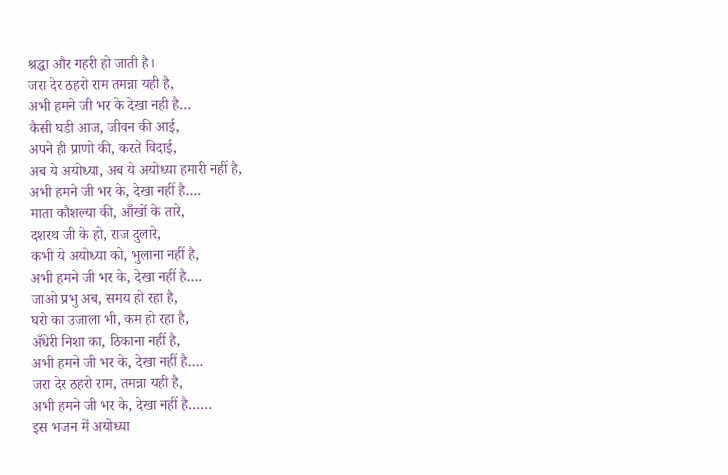श्रद्धा और गहरी हो जाती है।
जरा देर ठहरो राम तमन्ना यही है,
अभी हमने जी भर के देखा नही है…
कैसी घडी आज, जीवन की आई,
अपने ही प्राणो की, करते विदाई,
अब ये अयोध्या, अब ये अयोध्या हमारी नहीं है,
अभी हमने जी भर के, देखा नहीं है….
माता कौशल्या की, आँखों के तारे,
दशरथ जी के हो, राज दुलारे,
कभी ये अयोध्या को, भुलाना नहीं है,
अभी हमने जी भर के, देखा नहीं है….
जाओ प्रभु अब, समय हो रहा है,
घरो का उजाला भी, कम हो रहा है,
अँधेरी निशा का, ठिकाना नहीं है,
अभी हमने जी भर के, देखा नहीं है….
जरा देर ठहरो राम, तमन्ना यही है,
अभी हमने जी भर के, देखा नहीं है……
इस भजन में अयोध्या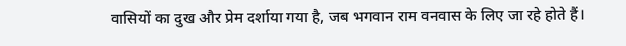वासियों का दुख और प्रेम दर्शाया गया है, जब भगवान राम वनवास के लिए जा रहे होते हैं।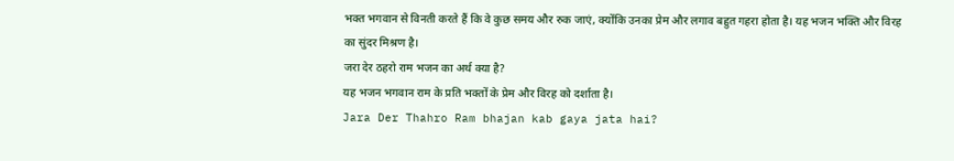भक्त भगवान से विनती करते हैं कि वे कुछ समय और रुक जाएं, क्योंकि उनका प्रेम और लगाव बहुत गहरा होता है। यह भजन भक्ति और विरह का सुंदर मिश्रण है।
जरा देर ठहरो राम भजन का अर्थ क्या है?
यह भजन भगवान राम के प्रति भक्तों के प्रेम और विरह को दर्शाता है।
Jara Der Thahro Ram bhajan kab gaya jata hai?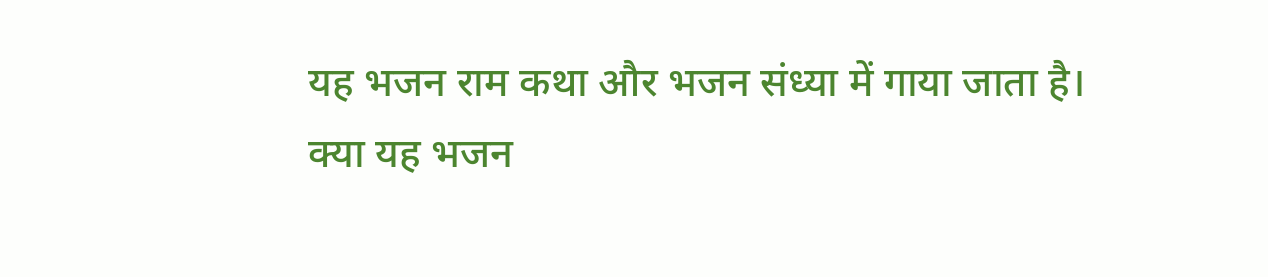यह भजन राम कथा और भजन संध्या में गाया जाता है।
क्या यह भजन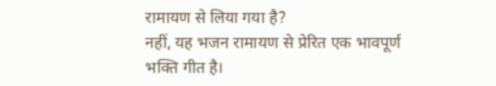रामायण से लिया गया है?
नहीं, यह भजन रामायण से प्रेरित एक भावपूर्ण भक्ति गीत है।